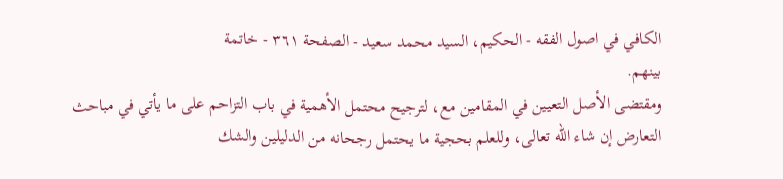الكافي في اصول الفقه - الحكيم، السيد محمد سعيد - الصفحة ٣٦١ - خاتمة
بينهم.
ومقتضى الأصل التعيين في المقامين مع، لترجيح محتمل الأهمية في باب التزاحم على ما يأتي في مباحث التعارض إن شاء الله تعالى، وللعلم بحجية ما يحتمل رجحانه من الدليلين والشك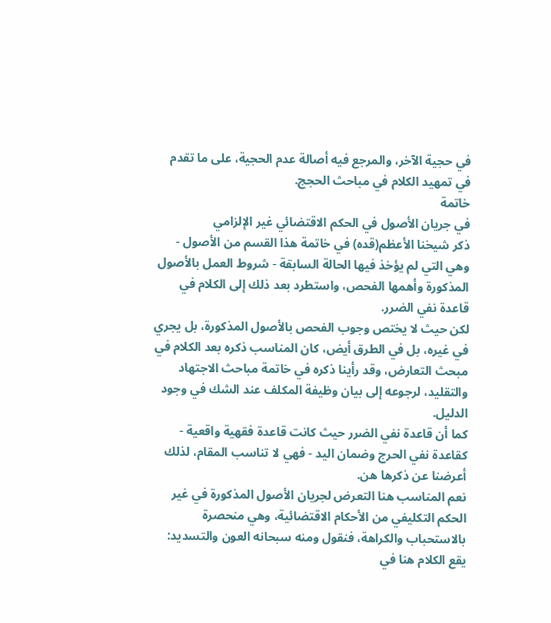في حجية الآخر، والمرجع فيه أصالة عدم الحجية، على ما تقدم في تمهيد الكلام في مباحث الحجج.
خاتمة
في جريان الأصول في الحكم الاقتضائي غير الإلزامي
ذكر شيخنا الأعظم(قده) في خاتمة هذا القسم من الأصول - وهي التي لم يؤخذ فيها الحالة السابقة - شروط العمل بالأصول المذكورة وأهمها الفحص، واستطرد بعد ذلك إلى الكلام في قاعدة نفي الضرر.
لكن حيث لا يختص وجوب الفحص بالأصول المذكورة، بل يجري في غيره، بل في الطرق أيض، كان المناسب ذكره بعد الكلام في مبحث التعارض، وقد رأينا ذكره في خاتمة مباحث الاجتهاد والتقليد، لرجوعه إلى بيان وظيفة المكلف عند الشك في وجود الدليل.
كما أن قاعدة نفي الضرر حيث كانت قاعدة فقهية واقعية - كقاعدة نفي الحرج وضمان اليد - فهي لا تناسب المقام، لذلك أعرضنا عن ذكرها هن.
نعم المناسب هنا التعرض لجريان الأصول المذكورة في غير الحكم التكليفي من الأحكام الاقتضائية، وهي منحصرة بالاستحباب والكراهة، فنقول ومنه سبحانه العون والتسديد: يقع الكلام هنا في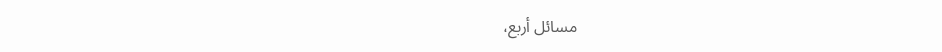مسائل أربع،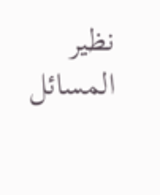نظير المسائل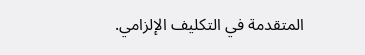المتقدمة في التكليف الإلزامي.